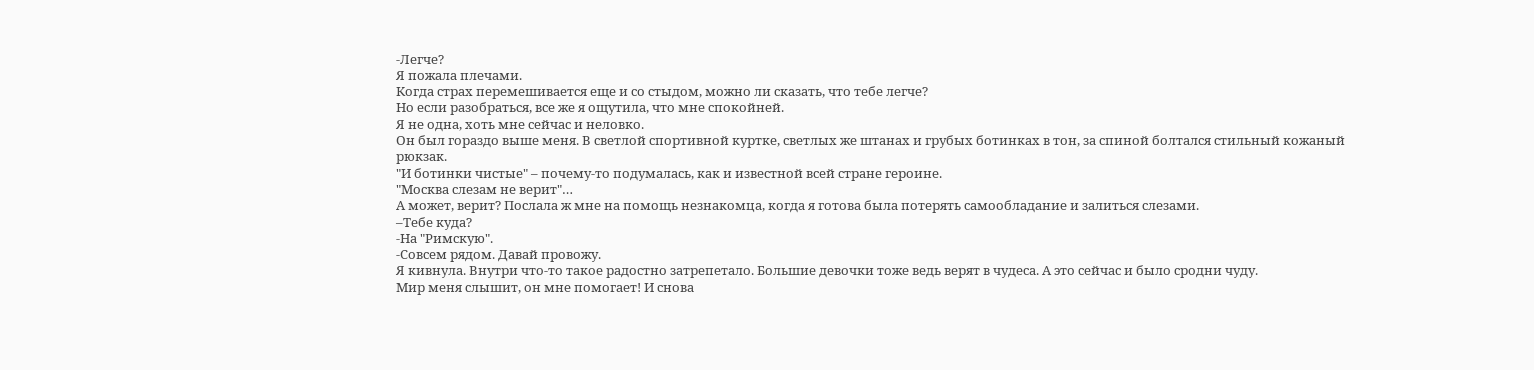-Легче?
Я пожала плечами.
Когда страх перемешивается еще и со стыдом, можно ли сказать, что тебе легче?
Но если разобраться, все же я ощутила, что мне спокойней.
Я не одна, хоть мне сейчас и неловко.
Он был гораздо выше меня. В светлой спортивной куртке, светлых же штанах и грубых ботинках в тон, за спиной болтался стильный кожаный рюкзак.
"И ботинки чистые" – почему-то подумалась, как и известной всей стране героине.
"Москва слезам не верит"…
А может, верит? Послала ж мне на помощь незнакомца, когда я готова была потерять самообладание и залиться слезами.
–Тебе куда?
-На "Римскую".
-Совсем рядом. Давай провожу.
Я кивнула. Внутри что-то такое радостно затрепетало. Большие девочки тоже ведь верят в чудеса. А это сейчас и было сродни чуду.
Мир меня слышит, он мне помогает! И снова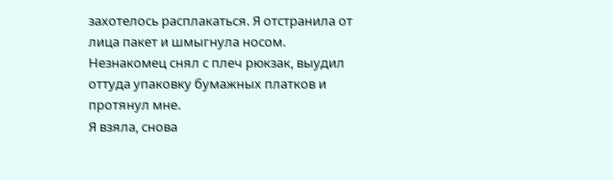захотелось расплакаться. Я отстранила от лица пакет и шмыгнула носом.
Незнакомец снял с плеч рюкзак, выудил оттуда упаковку бумажных платков и протянул мне.
Я взяла, снова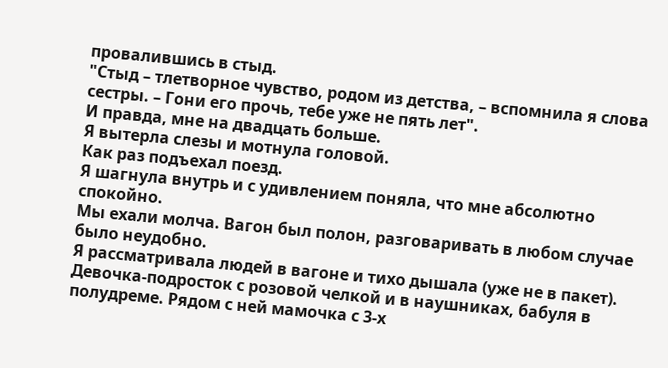провалившись в стыд.
"Стыд – тлетворное чувство, родом из детства, – вспомнила я слова сестры. – Гони его прочь, тебе уже не пять лет".
И правда, мне на двадцать больше.
Я вытерла слезы и мотнула головой.
Как раз подъехал поезд.
Я шагнула внутрь и с удивлением поняла, что мне абсолютно спокойно.
Мы ехали молча. Вагон был полон, разговаривать в любом случае было неудобно.
Я рассматривала людей в вагоне и тихо дышала (уже не в пакет). Девочка-подросток с розовой челкой и в наушниках, бабуля в полудреме. Рядом с ней мамочка с 3-х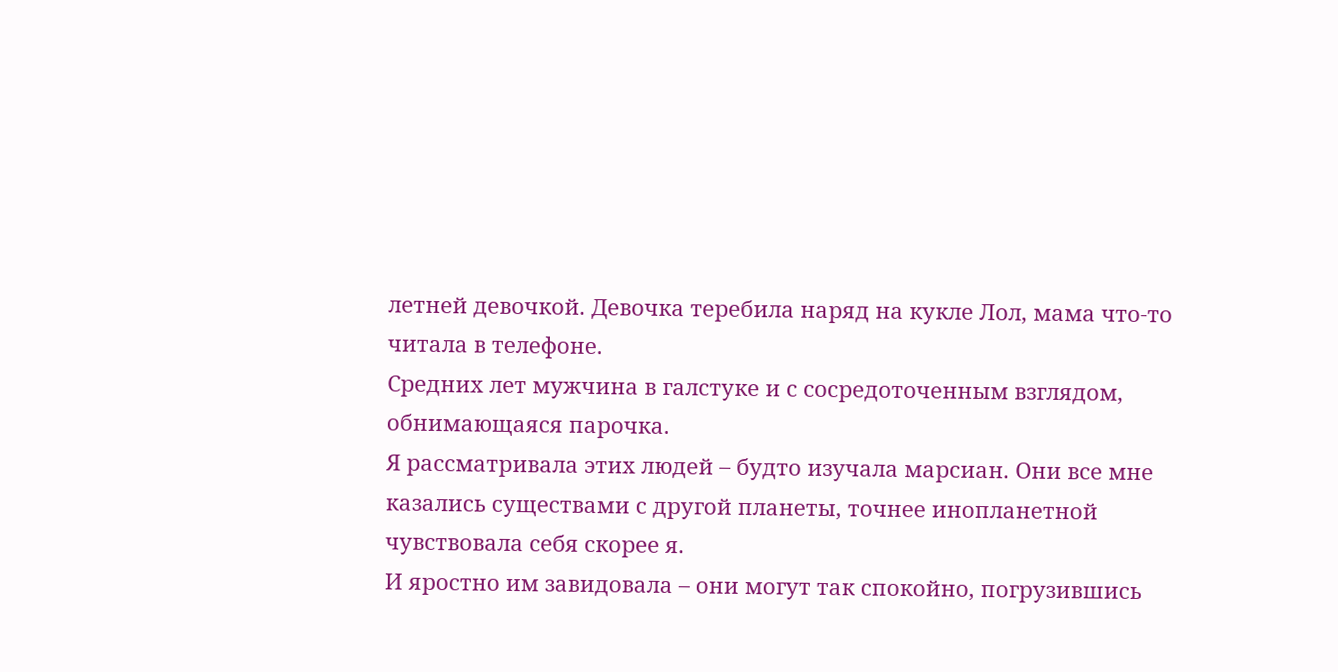летней девочкой. Девочка теребила наряд на кукле Лол, мама что-то читала в телефоне.
Средних лет мужчина в галстуке и с сосредоточенным взглядом, обнимающаяся парочка.
Я рассматривала этих людей – будто изучала марсиан. Они все мне казались существами с другой планеты, точнее инопланетной чувствовала себя скорее я.
И яростно им завидовала – они могут так спокойно, погрузившись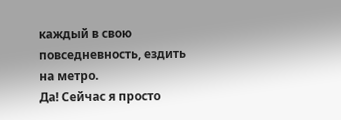каждый в свою повседневность, ездить на метро.
Да! Сейчас я просто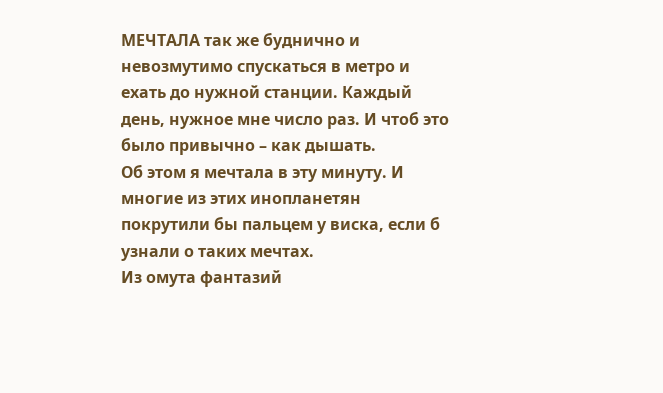МЕЧТАЛА так же буднично и невозмутимо спускаться в метро и ехать до нужной станции. Каждый день, нужное мне число раз. И чтоб это было привычно – как дышать.
Об этом я мечтала в эту минуту. И многие из этих инопланетян покрутили бы пальцем у виска, если б узнали о таких мечтах.
Из омута фантазий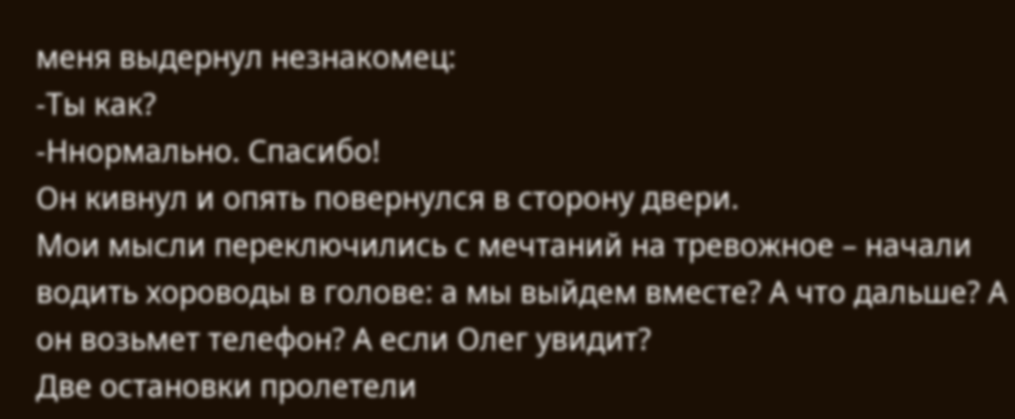меня выдернул незнакомец:
-Ты как?
-Ннормально. Спасибо!
Он кивнул и опять повернулся в сторону двери.
Мои мысли переключились с мечтаний на тревожное – начали водить хороводы в голове: а мы выйдем вместе? А что дальше? А он возьмет телефон? А если Олег увидит?
Две остановки пролетели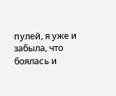пулей, я уже и забыла, что боялась и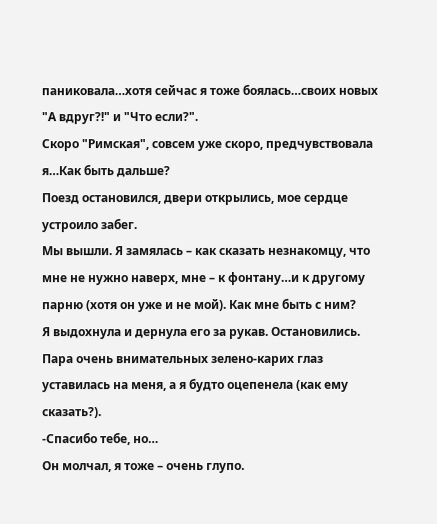паниковала…хотя сейчас я тоже боялась…своих новых "А вдруг?!" и "Что если?".
Скоро "Римская", совсем уже скоро, предчувствовала я…Как быть дальше?
Поезд остановился, двери открылись, мое сердце устроило забег.
Мы вышли. Я замялась – как сказать незнакомцу, что мне не нужно наверх, мне – к фонтану…и к другому парню (хотя он уже и не мой). Как мне быть с ним?
Я выдохнула и дернула его за рукав. Остановились.
Пара очень внимательных зелено-карих глаз уставилась на меня, а я будто оцепенела (как ему сказать?).
-Спасибо тебе, но…
Он молчал, я тоже – очень глупо.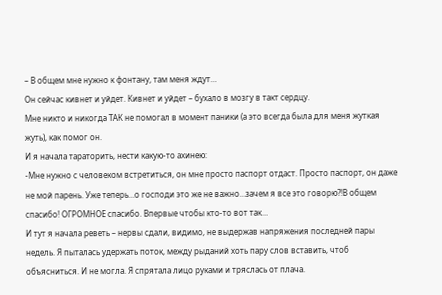– В общем мне нужно к фонтану, там меня ждут…
Он сейчас кивнет и уйдет. Кивнет и уйдет – бухало в мозгу в такт сердцу.
Мне никто и никогда ТАК не помогал в момент паники (а это всегда была для меня жуткая жуть), как помог он.
И я начала тараторить, нести какую-то ахинею:
-Мне нужно с человеком встретиться, он мне просто паспорт отдаст. Просто паспорт, он даже не мой парень. Уже теперь…о господи это же не важно…зачем я все это говорю?!В общем спасибо! ОГРОМНОЕ спасибо. Впервые чтобы кто-то вот так…
И тут я начала реветь – нервы сдали, видимо, не выдержав напряжения последней пары недель. Я пыталась удержать поток, между рыданий хоть пару слов вставить, чтоб объясниться. И не могла. Я спрятала лицо руками и тряслась от плача.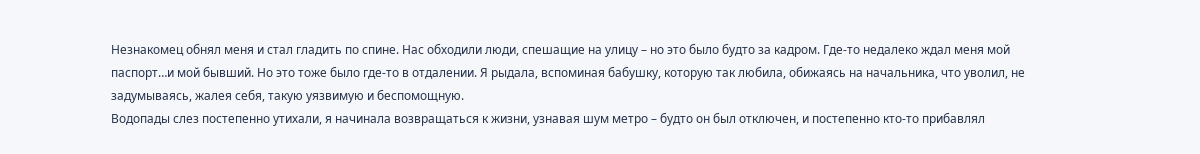Незнакомец обнял меня и стал гладить по спине. Нас обходили люди, спешащие на улицу – но это было будто за кадром. Где-то недалеко ждал меня мой паспорт…и мой бывший. Но это тоже было где-то в отдалении. Я рыдала, вспоминая бабушку, которую так любила, обижаясь на начальника, что уволил, не задумываясь, жалея себя, такую уязвимую и беспомощную.
Водопады слез постепенно утихали, я начинала возвращаться к жизни, узнавая шум метро – будто он был отключен, и постепенно кто-то прибавлял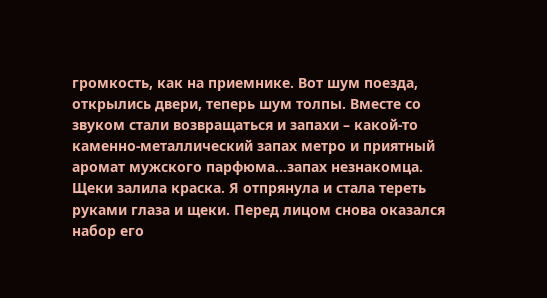громкость, как на приемнике. Вот шум поезда, открылись двери, теперь шум толпы. Вместе со звуком стали возвращаться и запахи – какой-то каменно-металлический запах метро и приятный аромат мужского парфюма…запах незнакомца.
Щеки залила краска. Я отпрянула и стала тереть руками глаза и щеки. Перед лицом снова оказался набор его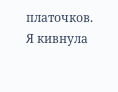платочков.
Я кивнула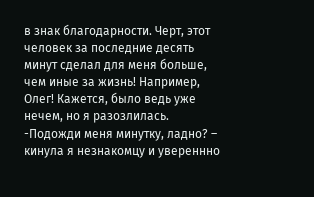в знак благодарности. Черт, этот человек за последние десять минут сделал для меня больше, чем иные за жизнь! Например, Олег! Кажется, было ведь уже нечем, но я разозлилась.
-Подожди меня минутку, ладно? – кинула я незнакомцу и увереннно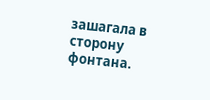зашагала в сторону фонтана.